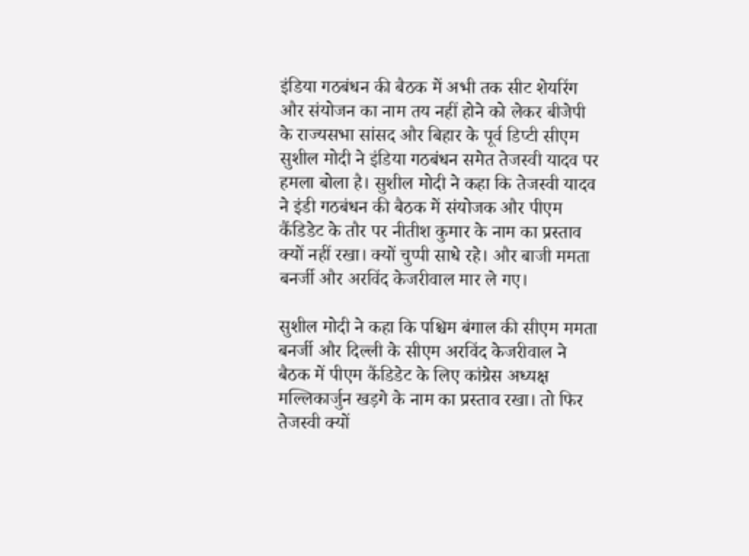इंडिया गठबंधन की बैठक में अभी तक सीट शेयरिंग और संयोजन का नाम तय नहीं होने को लेकर बीजेपी के राज्यसभा सांसद और बिहार के पूर्व डिप्टी सीएम सुशील मोदी ने इंडिया गठबंधन समेत तेजस्वी यादव पर हमला बोला है। सुशील मोदी ने कहा कि तेजस्वी यादव ने इंडी गठबंधन की बैठक में संयोजक और पीएम कैंडिडेट के तौर पर नीतीश कुमार के नाम का प्रस्ताव क्यों नहीं रखा। क्यों चुप्पी साधे रहे। और बाजी ममता बनर्जी और अरविंद केजरीवाल मार ले गए।

सुशील मोदी ने कहा कि पश्चिम बंगाल की सीएम ममता बनर्जी और दिल्ली के सीएम अरविंद केजरीवाल ने बैठक में पीएम कैंडिडेट के लिए कांग्रेस अध्यक्ष मल्लिकार्जुन खड़गे के नाम का प्रस्ताव रखा। तो फिर तेजस्वी क्यों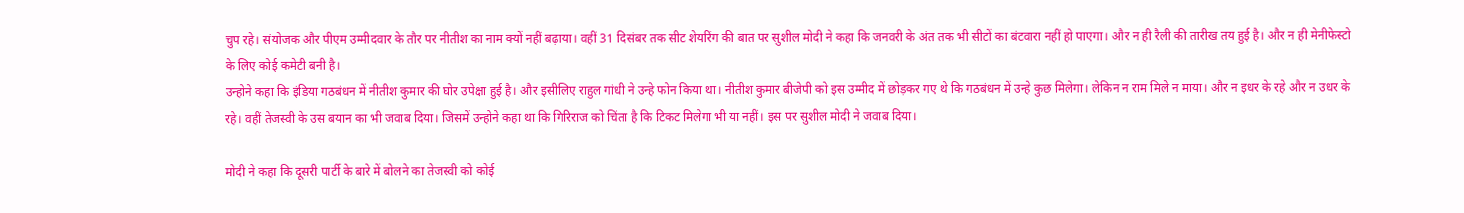चुप रहे। संयोजक और पीएम उम्मीदवार के तौर पर नीतीश का नाम क्यों नहीं बढ़ाया। वहीं 31 दिसंबर तक सीट शेयरिंग की बात पर सुशील मोदी ने कहा कि जनवरी के अंत तक भी सीटों का बंटवारा नहीं हो पाएगा। और न ही रैली की तारीख तय हुई है। और न ही मेनीफेस्टो के लिए कोई कमेटी बनी है।
उन्होने कहा कि इंडिया गठबंधन में नीतीश कुमार की घोर उपेक्षा हुई है। और इसीलिए राहुल गांधी ने उन्हे फोन किया था। नीतीश कुमार बीजेपी को इस उम्मीद में छोड़कर गए थे कि गठबंधन में उन्हे कुछ मिलेगा। लेकिन न राम मिले न माया। और न इधर के रहे और न उधर के रहे। वहीं तेजस्वी के उस बयान का भी जवाब दिया। जिसमें उन्होने कहा था कि गिरिराज को चिंता है कि टिकट मिलेगा भी या नहीं। इस पर सुशील मोदी ने जवाब दिया।

मोदी ने कहा कि दूसरी पार्टी के बारे में बोलने का तेजस्वी को कोई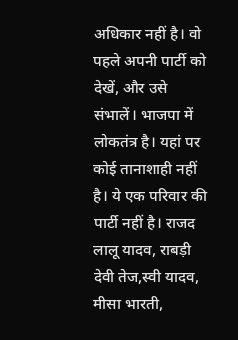अधिकार नहीं है। वो पहले अपनी पार्टी को देखें, और उसे संभालें। भाजपा में लोकतंत्र है। यहां पर कोई तानाशाही नहीं है। ये एक परिवार की पार्टी नहीं है। राजद लालू यादव, राबड़ी देवी तेज,स्वी यादव, मीसा भारती,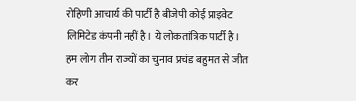रोहिणी आचार्य की पार्टी है बीजेपी कोई प्राइवेट लिमिटेड कंपनी नहीं है। ये लोकतांत्रिक पार्टी है। हम लोग तीन राज्यों का चुनाव प्रचंड बहुमत से जीत कर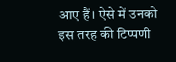आए हैं। ऐसे में उनको इस तरह की टिप्पणी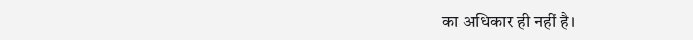का अधिकार ही नहीं है।